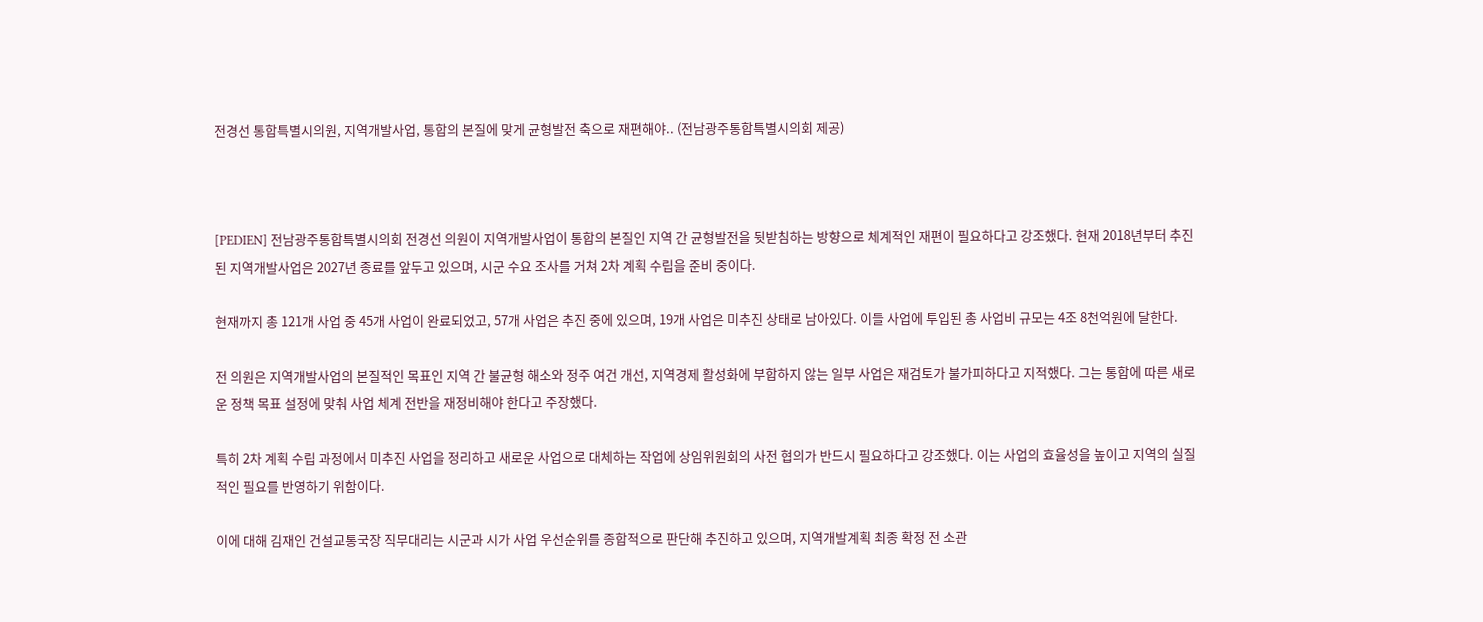전경선 통합특별시의원, 지역개발사업, 통합의 본질에 맞게 균형발전 축으로 재편해야.. (전남광주통합특별시의회 제공)



[PEDIEN] 전남광주통합특별시의회 전경선 의원이 지역개발사업이 통합의 본질인 지역 간 균형발전을 뒷받침하는 방향으로 체계적인 재편이 필요하다고 강조했다. 현재 2018년부터 추진된 지역개발사업은 2027년 종료를 앞두고 있으며, 시군 수요 조사를 거쳐 2차 계획 수립을 준비 중이다.

현재까지 총 121개 사업 중 45개 사업이 완료되었고, 57개 사업은 추진 중에 있으며, 19개 사업은 미추진 상태로 남아있다. 이들 사업에 투입된 총 사업비 규모는 4조 8천억원에 달한다.

전 의원은 지역개발사업의 본질적인 목표인 지역 간 불균형 해소와 정주 여건 개선, 지역경제 활성화에 부합하지 않는 일부 사업은 재검토가 불가피하다고 지적했다. 그는 통합에 따른 새로운 정책 목표 설정에 맞춰 사업 체계 전반을 재정비해야 한다고 주장했다.

특히 2차 계획 수립 과정에서 미추진 사업을 정리하고 새로운 사업으로 대체하는 작업에 상임위원회의 사전 협의가 반드시 필요하다고 강조했다. 이는 사업의 효율성을 높이고 지역의 실질적인 필요를 반영하기 위함이다.

이에 대해 김재인 건설교통국장 직무대리는 시군과 시가 사업 우선순위를 종합적으로 판단해 추진하고 있으며, 지역개발계획 최종 확정 전 소관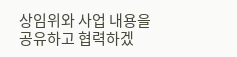상임위와 사업 내용을 공유하고 협력하겠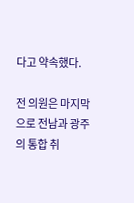다고 약속했다.

전 의원은 마지막으로 전남과 광주의 통합 취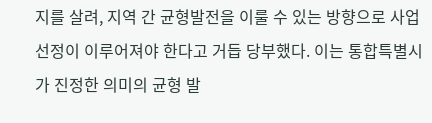지를 살려, 지역 간 균형발전을 이룰 수 있는 방향으로 사업 선정이 이루어져야 한다고 거듭 당부했다. 이는 통합특별시가 진정한 의미의 균형 발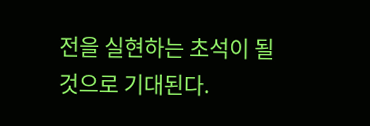전을 실현하는 초석이 될 것으로 기대된다.